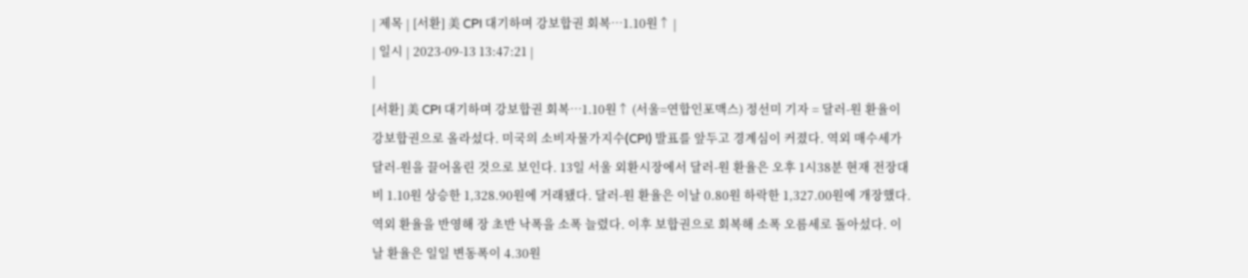| 제목 | [서환] 美 CPI 대기하며 강보합권 회복…1.10원↑ |
| 일시 | 2023-09-13 13:47:21 |
|
[서환] 美 CPI 대기하며 강보합권 회복…1.10원↑ (서울=연합인포맥스) 정선미 기자 = 달러-원 환율이 강보합권으로 올라섰다. 미국의 소비자물가지수(CPI) 발표를 앞두고 경계심이 커졌다. 역외 매수세가 달러-원을 끌어올린 것으로 보인다. 13일 서울 외환시장에서 달러-원 환율은 오후 1시38분 현재 전장대비 1.10원 상승한 1,328.90원에 거래됐다. 달러-원 환율은 이날 0.80원 하락한 1,327.00원에 개장했다. 역외 환율을 반영해 장 초반 낙폭을 소폭 늘렸다. 이후 보합권으로 회복해 소폭 오름세로 돌아섰다. 이날 환율은 일일 변동폭이 4.30원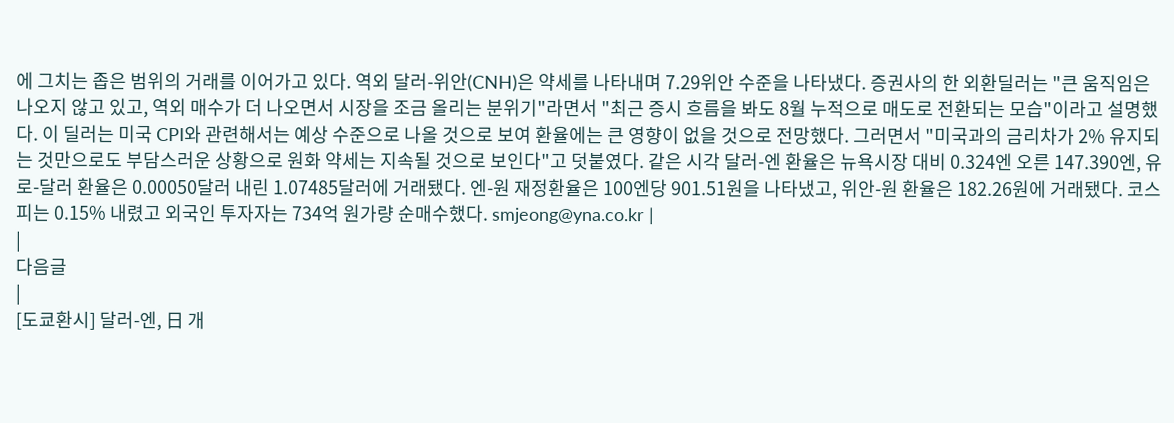에 그치는 좁은 범위의 거래를 이어가고 있다. 역외 달러-위안(CNH)은 약세를 나타내며 7.29위안 수준을 나타냈다. 증권사의 한 외환딜러는 "큰 움직임은 나오지 않고 있고, 역외 매수가 더 나오면서 시장을 조금 올리는 분위기"라면서 "최근 증시 흐름을 봐도 8월 누적으로 매도로 전환되는 모습"이라고 설명했다. 이 딜러는 미국 CPI와 관련해서는 예상 수준으로 나올 것으로 보여 환율에는 큰 영향이 없을 것으로 전망했다. 그러면서 "미국과의 금리차가 2% 유지되는 것만으로도 부담스러운 상황으로 원화 약세는 지속될 것으로 보인다"고 덧붙였다. 같은 시각 달러-엔 환율은 뉴욕시장 대비 0.324엔 오른 147.390엔, 유로-달러 환율은 0.00050달러 내린 1.07485달러에 거래됐다. 엔-원 재정환율은 100엔당 901.51원을 나타냈고, 위안-원 환율은 182.26원에 거래됐다. 코스피는 0.15% 내렸고 외국인 투자자는 734억 원가량 순매수했다. smjeong@yna.co.kr |
|
다음글
|
[도쿄환시] 달러-엔, 日 개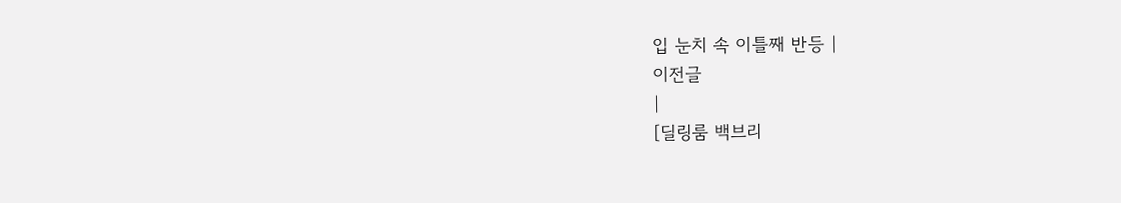입 눈치 속 이틀째 반등 |
이전글
|
[딜링룸 백브리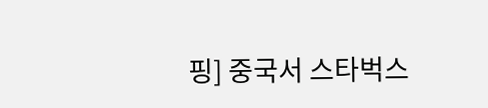핑] 중국서 스타벅스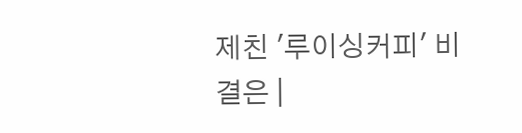제친 '루이싱커피' 비결은 |